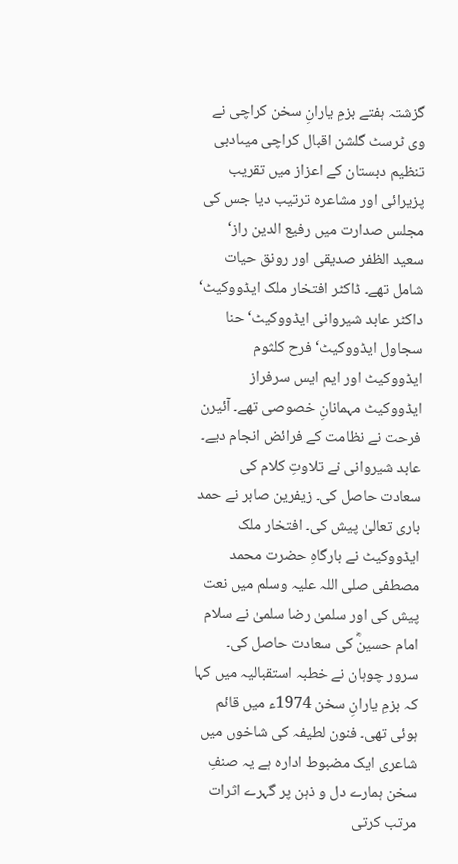گزشتہ ہفتے بزمِ یارانِ سخن کراچی نے وی ٹرسٹ گلشن اقبال کراچی میںادبی تنظیم دبستان کے اعزاز میں تقریب پزیرائی اور مشاعرہ ترتیب دیا جس کی مجلس صدارت میں رفیع الدین راز‘ سعید الظفر صدیقی اور رونق حیات شامل تھے۔ ڈاکٹر افتخار ملک ایڈووکیٹ‘ داکٹر عابد شیروانی ایڈووکیٹ‘ حنا سجاول ایڈووکیٹ‘ فرح کلثوم ایڈووکیٹ اور ایم ایس سرفراز ایڈووکیٹ مہمانانِ خصوصی تھے۔ آئیرن فرحت نے نظامت کے فرائض انجام دیے۔ عابد شیروانی نے تلاوتِ کلام کی سعادت حاصل کی۔ زیفرین صابر نے حمد باری تعالیٰ پیش کی۔ افتخار ملک ایڈووکیٹ نے بارگاہِ حضرت محمد مصطفی صلی اللہ علیہ وسلم میں نعت پیش کی اور سلمیٰ رضا سلمیٰ نے سلام امام حسینؓ کی سعادت حاصل کی۔ سرور چوہان نے خطبہ استقبالیہ میں کہا کہ بزمِ یارانِ سخن 1974ء میں قائم ہوئی تھی۔ فنون لطیفہ کی شاخوں میں شاعری ایک مضبوط ادارہ ہے یہ صنفِ سخن ہمارے دل و ذہن پر گہرے اثرات مرتب کرتی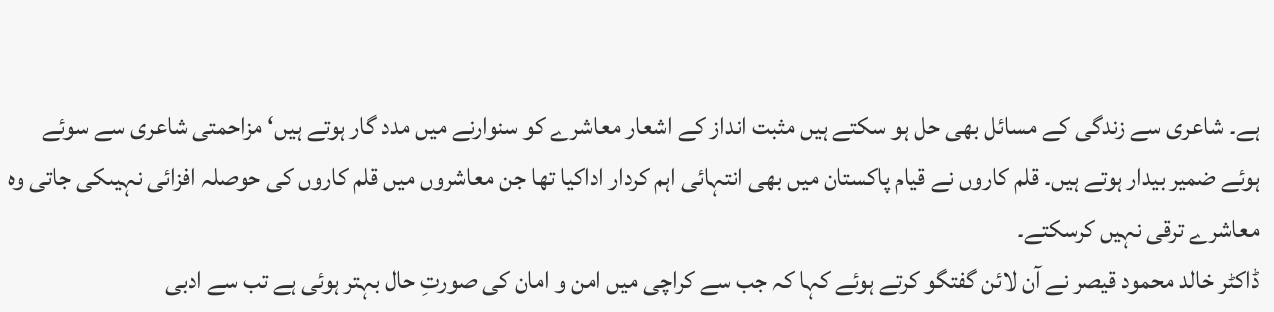ہے۔ شاعری سے زندگی کے مسائل بھی حل ہو سکتے ہیں مثبت انداز کے اشعار معاشرے کو سنوارنے میں مدد گار ہوتے ہیں‘ مزاحمتی شاعری سے سوئے ہوئے ضمیر بیدار ہوتے ہیں۔ قلم کاروں نے قیام پاکستان میں بھی انتہائی اہم کردار اداکیا تھا جن معاشروں میں قلم کاروں کی حوصلہ افزائی نہیںکی جاتی وہ معاشرے ترقی نہیں کرسکتے۔
ڈاکٹر خالد محمود قیصر نے آن لائن گفتگو کرتے ہوئے کہا کہ جب سے کراچی میں امن و امان کی صورتِ حال بہتر ہوئی ہے تب سے ادبی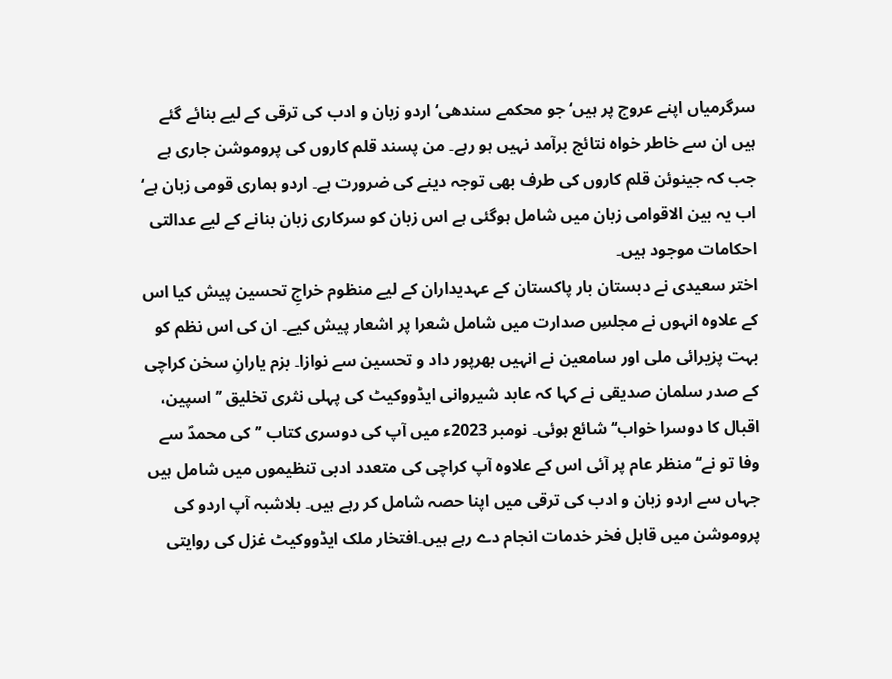سرگرمیاں اپنے عروج پر ہیں‘ جو محکمے سندھی‘ اردو زبان و ادب کی ترقی کے لیے بنائے گئے ہیں ان سے خاطر خواہ نتائج برآمد نہیں ہو رہے۔ من پسند قلم کاروں کی پروموشن جاری ہے جب کہ جینوئن قلم کاروں کی طرف بھی توجہ دینے کی ضرورت ہے۔ اردو ہماری قومی زبان ہے‘ اب یہ بین الاقوامی زبان میں شامل ہوگئی ہے اس زبان کو سرکاری زبان بنانے کے لیے عدالتی احکامات موجود ہیں۔
اختر سعیدی نے دبستان بار پاکستان کے عہدیداران کے لیے منظوم خراجِ تحسین پیش کیا اس کے علاوہ انہوں نے مجلسِ صدارت میں شامل شعرا پر اشعار پیش کیے۔ ان کی اس نظم کو بہت پزیرائی ملی اور سامعین نے انہیں بھرپور داد و تحسین سے نوازا۔ بزم یارانِ سخن کراچی کے صدر سلمان صدیقی نے کہا کہ عابد شیروانی ایڈووکیٹ کی پہلی نثری تخلیق ’’اسپین، اقبال کا دوسرا خواب‘‘ شائع ہوئی۔ نومبر 2023ء میں آپ کی دوسری کتاب ’’کی محمدؐ سے وفا تو نے‘‘ منظر عام پر آئی اس کے علاوہ آپ کراچی کی متعدد ادبی تنظیموں میں شامل ہیں جہاں سے اردو زبان و ادب کی ترقی میں اپنا حصہ شامل کر رہے ہیں۔ بلاشبہ آپ اردو کی پروموشن میں قابل فخر خدمات انجام دے رہے ہیں۔افتخار ملک ایڈووکیٹ غزل کی روایتی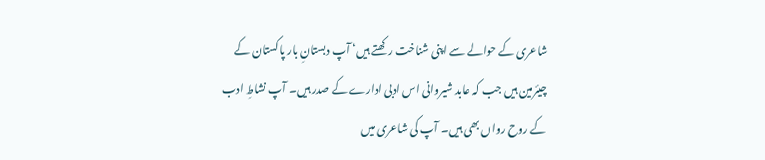شاعری کے حوالے سے اپنی شناخت رکھتے ہیں‘ آپ دبستانِ بار پاکستان کے چیئرمین ہیں جب کہ عابد شیروانی اس ادبی ادارے کے صدر ہیں۔ آپ نشاطِ ادب کے روح رواں بھی ہیں۔ آپ کی شاعری میں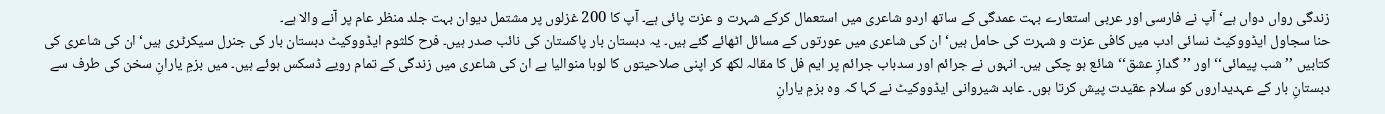زندگی رواں دواں ہے‘ آپ نے فارسی اور عربی استعارے بہت عمدگی کے ساتھ اردو شاعری میں استعمال کرکے شہرت و عزت پائی ہے۔ آپ کا 200 غزلوں پر مشتمل دیوان بہت جلد منظر عام پر آنے والا ہے۔
حنا سجاول ایڈووکیٹ نسائی ادب میں کافی عزت و شہرت کی حامل ہیں‘ ان کی شاعری میں عورتوں کے مسائل اٹھائے گئے ہیں۔ یہ دبستان بار پاکستان کی نائب صدر ہیں۔ فرح کلثوم ایڈووکیٹ دبستان بار کی جنرل سیکرٹری ہیں‘ ان کی شاعری کی کتابیں ’’شب پیمائی‘‘ اور ’’گدازِ عشق‘‘ شائع ہو چکی ہیں۔ انہوں نے جرائم اور سدباب جرائم پر ایم فل کا مقالہ لکھ کر اپنی صلاحیتوں کا لوہا منوالیا ہے ان کی شاعری میں زندگی کے تمام رویے ڈسکس ہوئے ہیں۔ میں بزمِ یارانِ سخن کی طرف سے دبستانِ بار کے عہدیداروں کو سلام عقیدت پیش کرتا ہوں۔ عابد شیروانی ایڈووکیٹ نے کہا کہ وہ بزمِ یارانِ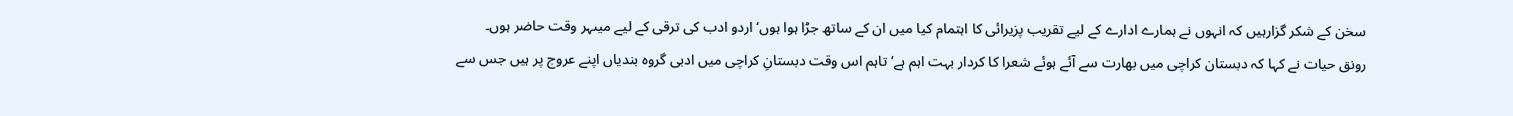سخن کے شکر گزارہیں کہ انہوں نے ہمارے ادارے کے لیے تقریب پزیرائی کا اہتمام کیا میں ان کے ساتھ جڑا ہوا ہوں‘ اردو ادب کی ترقی کے لیے میںہر وقت حاضر ہوں۔
رونق حیات نے کہا کہ دبستان کراچی میں بھارت سے آئے ہوئے شعرا کا کردار بہت اہم ہے‘ تاہم اس وقت دبستانِ کراچی میں ادبی گروہ بندیاں اپنے عروج پر ہیں جس سے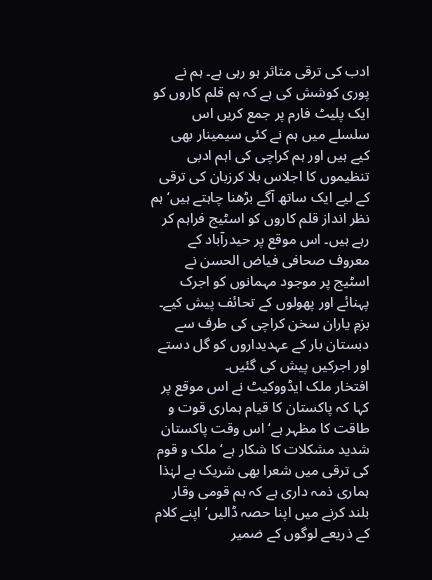ادب کی ترقی متاثر ہو رہی ہے۔ ہم نے پوری کوشش کی ہے کہ ہم قلم کاروں کو ایک پلیٹ فارم پر جمع کریں اس سلسلے میں ہم نے کئی سیمینار بھی کیے ہیں اور ہم کراچی کی اہم ادبی تنظیموں کا اجلاس بلا کرزبان کی ترقی کے لیے ایک ساتھ آگے بڑھنا چاہتے ہیں‘ ہم نظر انداز قلم کاروں کو اسٹیج فراہم کر رہے ہیں۔ اس موقع پر حیدرآباد کے معروف صحافی فیاض الحسن نے اسٹیج پر موجود مہمانوں کو اجرک پہنائے اور پھولوں کے تحائف پیش کیے۔ بزمِ یاران سخن کراچی کی طرف سے دبستان بار کے عہدیداروں کو گل دستے اور اجرکیں پیش کی گئیں۔
افتخار ملک ایڈووکیٹ نے اس موقع پر کہا کہ پاکستان کا قیام ہماری قوت و طاقت کا مظہر ہے‘ اس وقت پاکستان شدید مشکلات کا شکار ہے‘ ملک و قوم کی ترقی میں شعرا بھی شریک ہے لہٰذا ہماری ذمہ داری ہے کہ ہم قومی وقار بلند کرنے میں اپنا حصہ ڈالیں‘ اپنے کلام کے ذریعے لوگوں کے ضمیر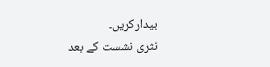بیدارکریں۔
نثری نشست کے بعد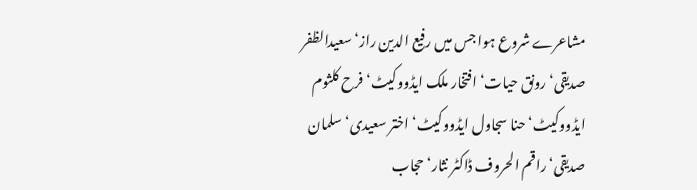مشاعرے شروع ہوا جس میں رفیع الدین راز‘ سعیدالظفر صدیقی‘ رونق حیات‘ افتخار ملک ایڈووکیٹ‘ فرح کلثوم ایڈووکیٹ‘ حنا سجاول ایڈووکیٹ‘ اختر سعیدی‘ سلمان صدیقی‘ راقم الحروف ڈاکٹر نثار‘ حجاب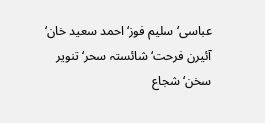عباسی‘ سلیم فوز‘ احمد سعید خان‘ آئیرن فرحت‘ شائستہ سحر‘ تنویر سخن‘ شجاع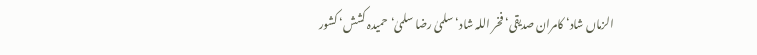الزماں شاد‘ کامران صدیقی‘ فخر اللہ شاد‘ سلمیٰ رضا سلمیٰ‘ حمیدہ کشش‘ کشور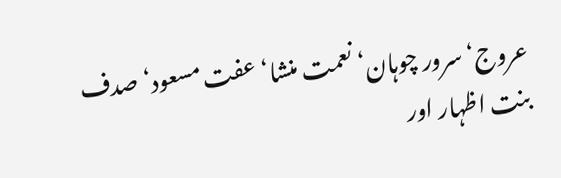عروج‘ سرور چوہان‘ نعمت منشا‘ عفت مسعود‘ صدف بنت اظہار اور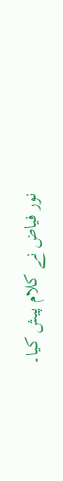نور فیاض نے کلام پیش کیا۔